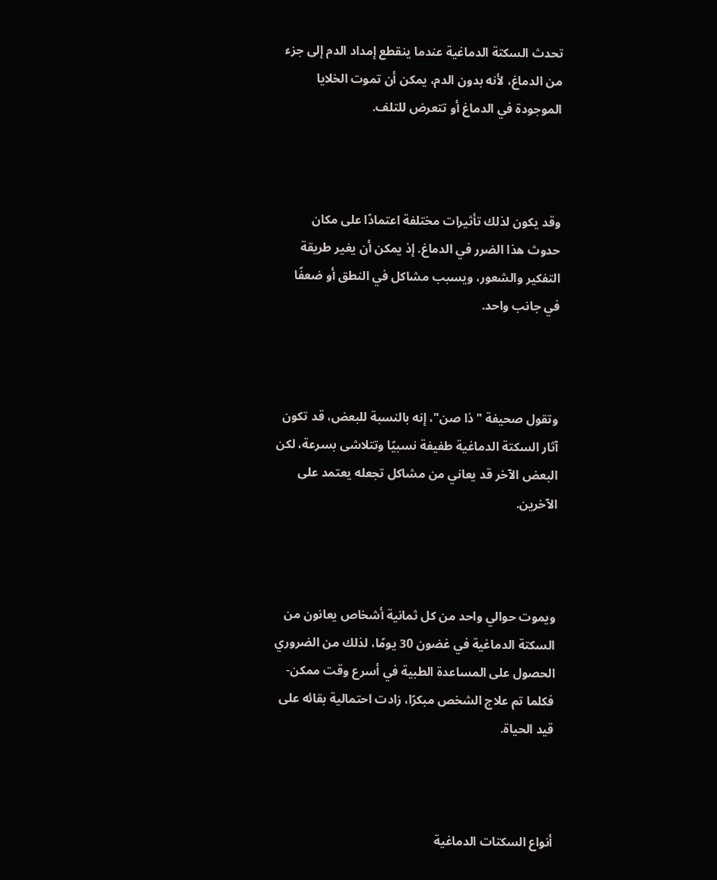تحدث السكتة الدماغية عندما ينقطع إمداد الدم إلى جزء من الدماغ، لأنه بدون الدم، يمكن أن تموت الخلايا الموجودة في الدماغ أو تتعرض للتلف.



وقد يكون لذلك تأثيرات مختلفة اعتمادًا على مكان حدوث هذا الضرر في الدماغ. إذ يمكن أن يغير طريقة التفكير والشعور، ويسبب مشاكل في النطق أو ضعفًا في جانب واحد.



وتقول صحيفة "ذا صن"، إنه بالنسبة للبعض، قد تكون آثار السكتة الدماغية طفيفة نسبيًا وتتلاشى بسرعة، لكن البعض الآخر قد يعاني من مشاكل تجعله يعتمد على الآخرين.



ويموت حوالي واحد من كل ثمانية أشخاص يعانون من السكتة الدماغية في غضون 30 يومًا، لذلك من الضروري الحصول على المساعدة الطبية في أسرع وقت ممكن- فكلما تم علاج الشخص مبكرًا، زادت احتمالية بقائه على قيد الحياة.



أنواع السكتات الدماغية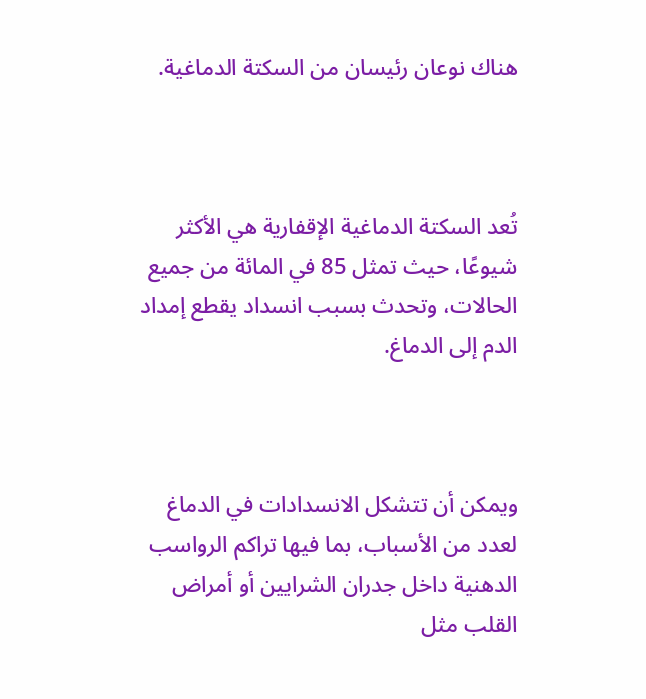هناك نوعان رئيسان من السكتة الدماغية.



تُعد السكتة الدماغية الإقفارية هي الأكثر شيوعًا، حيث تمثل 85 في المائة من جميع الحالات، وتحدث بسبب انسداد يقطع إمداد الدم إلى الدماغ.



ويمكن أن تتشكل الانسدادات في الدماغ لعدد من الأسباب، بما فيها تراكم الرواسب الدهنية داخل جدران الشرايين أو أمراض القلب مثل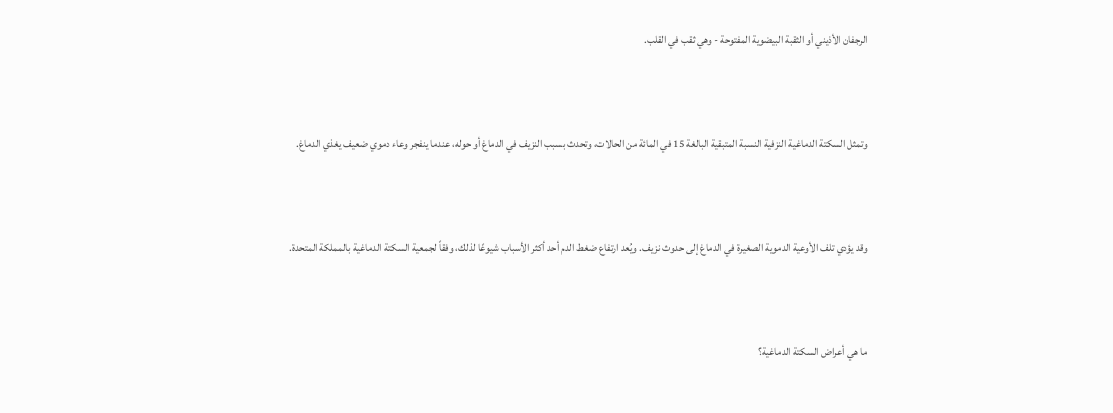الرجفان الأذيني أو الثقبة البيضوية المفتوحة - وهي ثقب في القلب.



وتمثل السكتة الدماغية النزفية النسبة المتبقية البالغة 15 في المائة من الحالات، وتحدث بسبب النزيف في الدماغ أو حوله، عندما ينفجر وعاء دموي ضعيف يغذي الدماغ.



وقد يؤدي تلف الأوعية الدموية الصغيرة في الدماغ إلى حدوث نزيف. ويُعد ارتفاع ضغط الدم أحد أكثر الأسباب شيوعًا لذلك، وفقاً لجمعية السكتة الدماغية بالمملكة المتحدة.



ما هي أعراض السكتة الدماغية؟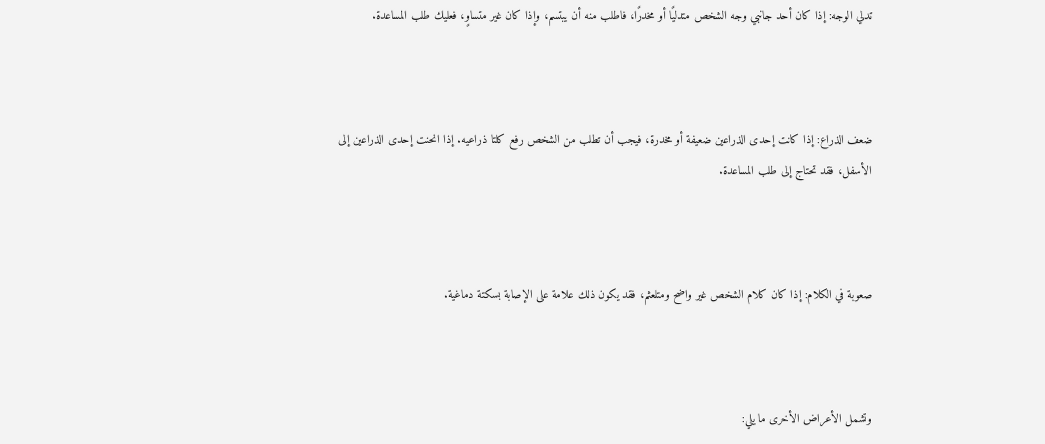تدلي الوجه: إذا كان أحد جانبي وجه الشخص متدليًا أو مخدرًا، فاطلب منه أن يبتسم، وإذا كان غير متساوٍ، فعليك طلب المساعدة.



ضعف الذراع: إذا كانت إحدى الذراعين ضعيفة أو مخدرة، فيجب أن تطلب من الشخص رفع كلتا ذراعيه. إذا انحنت إحدى الذراعين إلى الأسفل، فقد تحتاج إلى طلب المساعدة.



صعوبة في الكلام: إذا كان كلام الشخص غير واضح ومتلعثم، فقد يكون ذلك علامة على الإصابة بسكتة دماغية.



وتشمل الأعراض الأخرى ما يلي: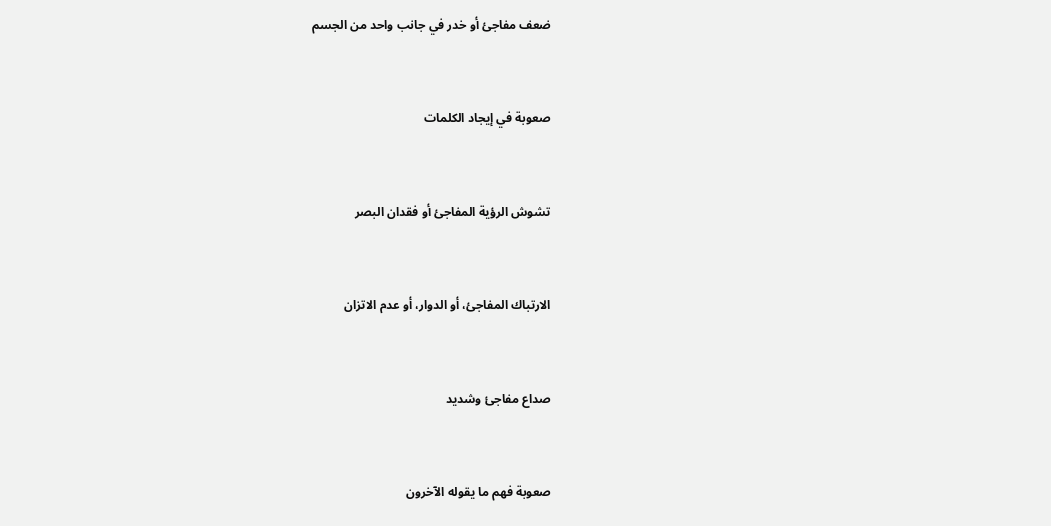ضعف مفاجئ أو خدر في جانب واحد من الجسم



صعوبة في إيجاد الكلمات



تشوش الرؤية المفاجئ أو فقدان البصر



الارتباك المفاجئ، أو الدوار، أو عدم الاتزان



صداع مفاجئ وشديد



صعوبة فهم ما يقوله الآخرون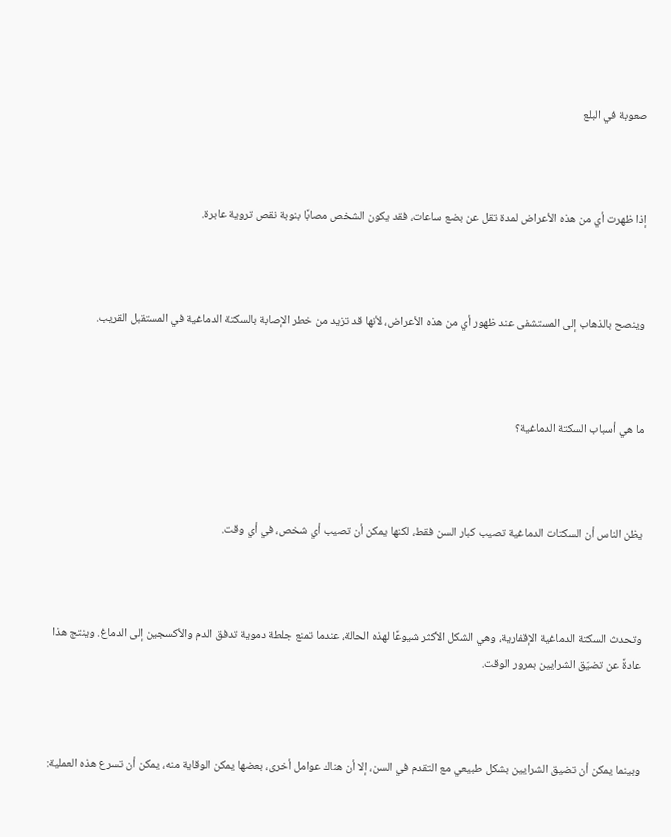صعوبة في البلع



إذا ظهرت أي من هذه الأعراض لمدة تقل عن بضع ساعات، فقد يكون الشخص مصابًا بنوبة نقص تروية عابرة.



وينصح بالذهاب إلى المستشفى عند ظهور أي من هذه الأعراض، لأنها قد تزيد من خطر الإصابة بالسكتة الدماغية في المستقبل القريب.



ما هي أسباب السكتة الدماغية؟



يظن الناس أن السكتات الدماغية تصيب كبار السن فقط، لكنها يمكن أن تصيب أي شخص، في أي وقت.



وتحدث السكتة الدماغية الإقفارية، وهي الشكل الأكثر شيوعًا لهذه الحالة، عندما تمنع جلطة دموية تدفق الدم والأكسجين إلى الدماغ. وينتج هذا عادةً عن تضيّق الشرايين بمرور الوقت.



وبينما يمكن أن تضيق الشرايين بشكل طبيعي مع التقدم في السن، إلا أن هناك عوامل أخرى، بعضها يمكن الوقاية منه، يمكن أن تسرع هذه العملية: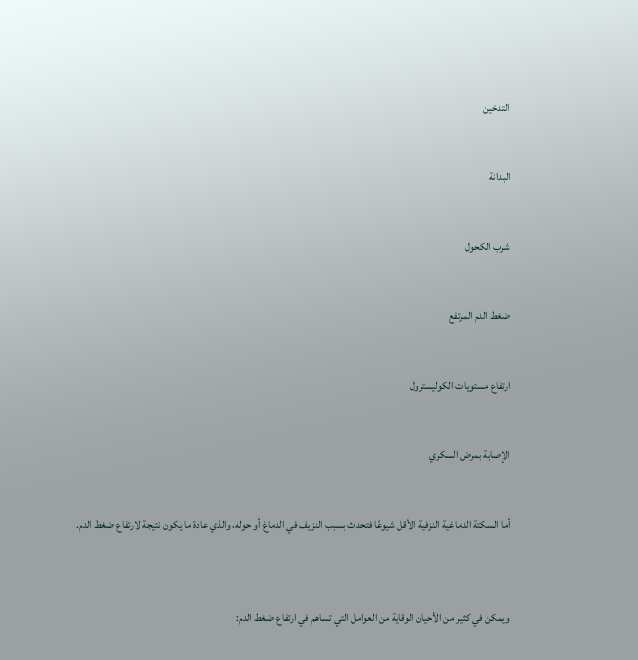التدخين


البدانة


شرب الكحول


ضغط الدم المرتفع


ارتفاع مستويات الكوليسترول


الإصابة بمرض السكري


أما السكتة الدماغية النزفية الأقل شيوعًا فتحدث بسبب النزيف في الدماغ أو حوله، والذي عادة ما يكون نتيجة لارتفاع ضغط الدم.



ويمكن في كثير من الأحيان الوقاية من العوامل التي تساهم في ارتفاع ضغط الدم: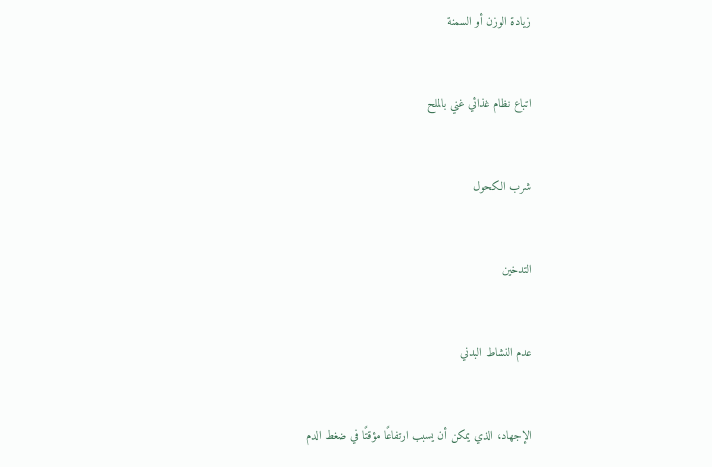زيادة الوزن أو السمنة


اتباع نظام غذائي غني بالملح


شرب الكحول


التدخين


عدم النشاط البدني


الإجهاد، الذي يمكن أن يسبب ارتفاعًا مؤقتًا في ضغط الدم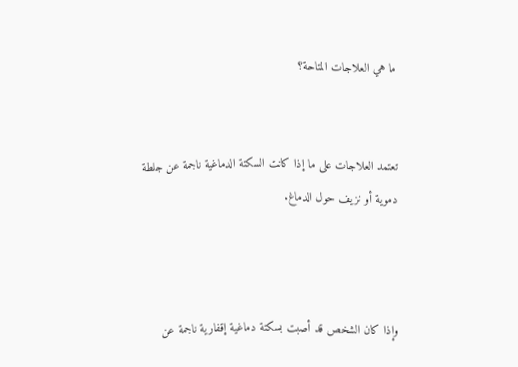ما هي العلاجات المتاحة؟


تعتمد العلاجات على ما إذا كانت السكتة الدماغية ناجمة عن جلطة دموية أو نزيف حول الدماغ.



وإذا كان الشخص قد أصبت بسكتة دماغية إقفارية ناجمة عن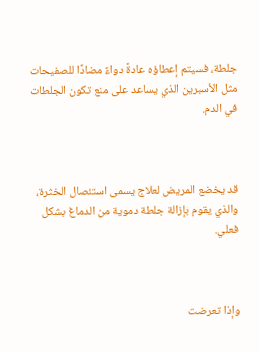جلطة، فسيتم إعطاؤه عادةً دواءً مضادًا للصفيحات مثل الأسبرين الذي يساعد على منع تكون الجلطات في الدم.



قد يخضع المريض لعلاج يسمى استئصال الخثرة، والذي يقوم بإزالة جلطة دموية من الدماغ بشكل فعلي.



وإذا تعرضت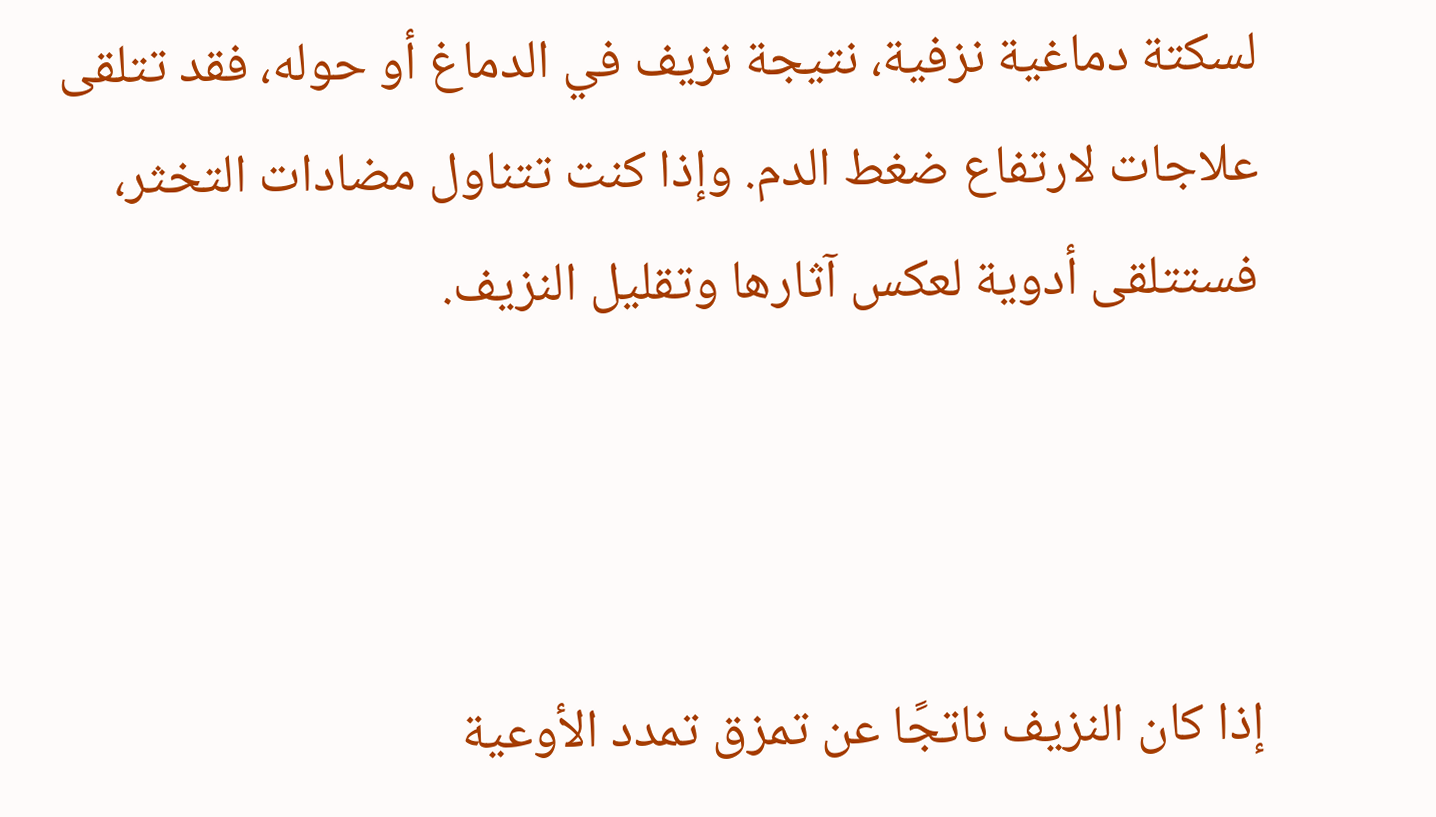لسكتة دماغية نزفية، نتيجة نزيف في الدماغ أو حوله، فقد تتلقى علاجات لارتفاع ضغط الدم. وإذا كنت تتناول مضادات التخثر، فستتلقى أدوية لعكس آثارها وتقليل النزيف.



إذا كان النزيف ناتجًا عن تمزق تمدد الأوعية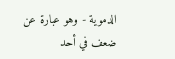الدموية - وهو عبارة عن ضعف في أحد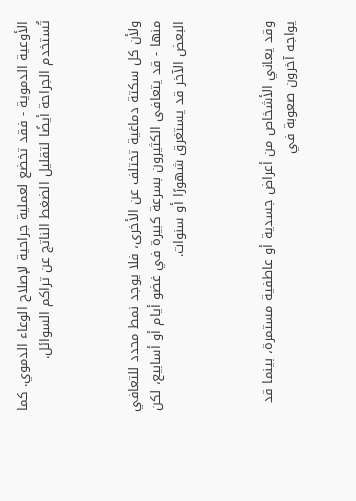الأوعية الدموية - فقد تخضع لعملية جراحية لإصلاح الوعاء الدموي. كما تُستخدم الجراحة أيضًا لتقليل الضغط الناتج عن تراكم السوائل.



ولأن كل سكتة دماغية تختلف عن الأخرى، فلا يوجد نمط محدد للتعافي منها - قد يتعافى الكثيرون بسرعة كبيرة في غضو أيام أو أسابيع، لكن البعض الآخر قد يستغرق شهورًا أو سنوات.



وقد يعاني الأشخاص من أعراض جسدية أو عاطفية مستمرة، بينما قد يواجه آخرون صعوبة في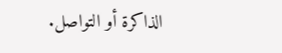الذاكرة أو التواصل.